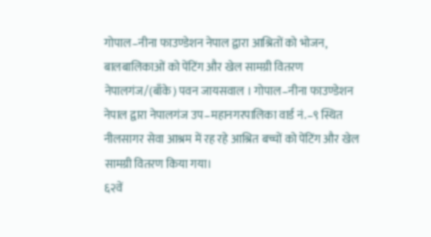गोपाल–नीना फाउण्डेशन नेपाल द्वारा आश्रितों को भोजन, बालबालिकाओं को पेंटिंग और खेल सामग्री वितरण
नेपालगंज/(बाँके) पवन जायसवाल । गोपाल–नीना फाउण्डेशन नेपाल द्वारा नेपालगंज उप–महानगरपालिका वार्ड नं.–९ स्थित नीलसागर सेवा आश्रम में रह रहे आश्रित बच्चों को पेंटिंग और खेल सामग्री वितरण किया गया।
६२वें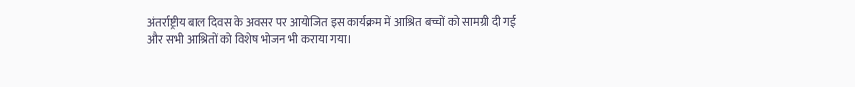अंतर्राष्ट्रीय बाल दिवस के अवसर पर आयोजित इस कार्यक्रम में आश्रित बच्चों को सामग्री दी गई और सभी आश्रितों को विशेष भोजन भी कराया गया।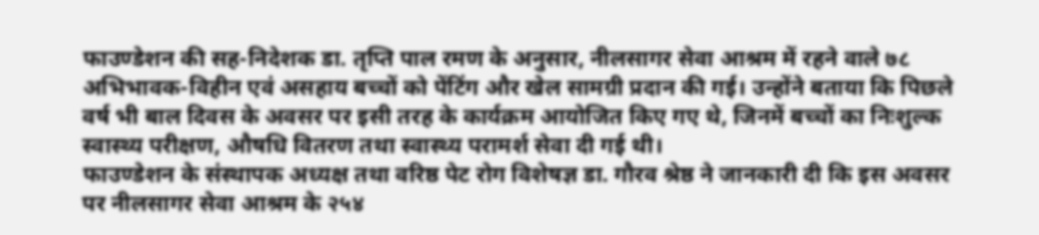फाउण्डेशन की सह-निदेशक डा. तृप्ति पाल रमण के अनुसार, नीलसागर सेवा आश्रम में रहने वाले ७८ अभिभावक-विहीन एवं असहाय बच्चों को पेंटिंग और खेल सामग्री प्रदान की गई। उन्होंने बताया कि पिछले वर्ष भी बाल दिवस के अवसर पर इसी तरह के कार्यक्रम आयोजित किए गए थे, जिनमें बच्चों का निःशुल्क स्वास्थ्य परीक्षण, औषधि वितरण तथा स्वास्थ्य परामर्श सेवा दी गई थी।
फाउण्डेशन के संस्थापक अध्यक्ष तथा वरिष्ठ पेट रोग विशेषज्ञ डा. गौरव श्रेष्ठ ने जानकारी दी कि इस अवसर पर नीलसागर सेवा आश्रम के २५४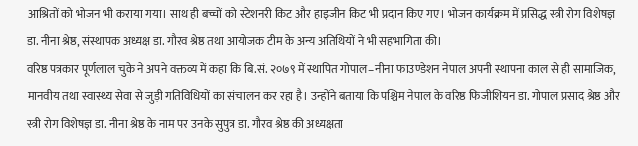आश्रितों को भोजन भी कराया गया। साथ ही बच्चों को स्टेशनरी किट और हाइजीन किट भी प्रदान किए गए। भोजन कार्यक्रम में प्रसिद्ध स्त्री रोग विशेषज्ञ डा. नीना श्रेष्ठ, संस्थापक अध्यक्ष डा. गौरव श्रेष्ठ तथा आयोजक टीम के अन्य अतिथियों ने भी सहभागिता की।
वरिष्ठ पत्रकार पूर्णलाल चुके ने अपने वक्तव्य में कहा कि बि.सं. २०७९ में स्थापित गोपाल–नीना फाउण्डेशन नेपाल अपनी स्थापना काल से ही सामाजिक, मानवीय तथा स्वास्थ्य सेवा से जुड़ी गतिविधियों का संचालन कर रहा है। उन्होंने बताया कि पश्चिम नेपाल के वरिष्ठ फिजीशियन डा. गोपाल प्रसाद श्रेष्ठ और स्त्री रोग विशेषज्ञ डा. नीना श्रेष्ठ के नाम पर उनके सुपुत्र डा. गौरव श्रेष्ठ की अध्यक्षता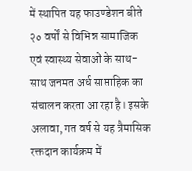में स्थापित यह फाउण्डेशन बीते २० वर्षों से विभिन्न सामाजिक एवं स्वास्थ्य सेवाओं के साथ-साथ जनमत अर्ध साप्ताहिक का संचालन करता आ रहा है। इसके अलावा, गत वर्ष से यह त्रैमासिक रक्तदान कार्यक्रम में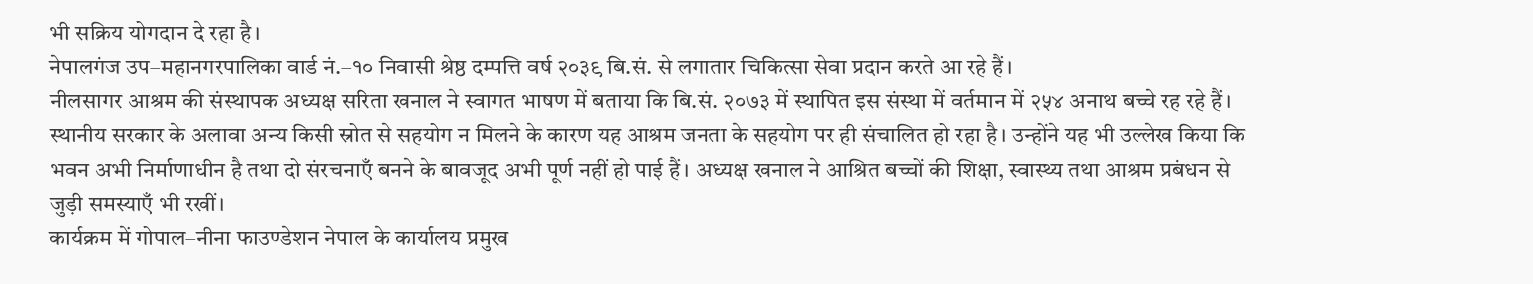भी सक्रिय योगदान दे रहा है।
नेपालगंज उप–महानगरपालिका वार्ड नं.–१० निवासी श्रेष्ठ दम्पत्ति वर्ष २०३९ बि.सं. से लगातार चिकित्सा सेवा प्रदान करते आ रहे हैं।
नीलसागर आश्रम की संस्थापक अध्यक्ष सरिता खनाल ने स्वागत भाषण में बताया कि बि.सं. २०७३ में स्थापित इस संस्था में वर्तमान में २५४ अनाथ बच्चे रह रहे हैं। स्थानीय सरकार के अलावा अन्य किसी स्रोत से सहयोग न मिलने के कारण यह आश्रम जनता के सहयोग पर ही संचालित हो रहा है। उन्होंने यह भी उल्लेख किया कि भवन अभी निर्माणाधीन है तथा दो संरचनाएँ बनने के बावजूद अभी पूर्ण नहीं हो पाई हैं। अध्यक्ष खनाल ने आश्रित बच्चों की शिक्षा, स्वास्थ्य तथा आश्रम प्रबंधन से जुड़ी समस्याएँ भी रखीं।
कार्यक्रम में गोपाल–नीना फाउण्डेशन नेपाल के कार्यालय प्रमुख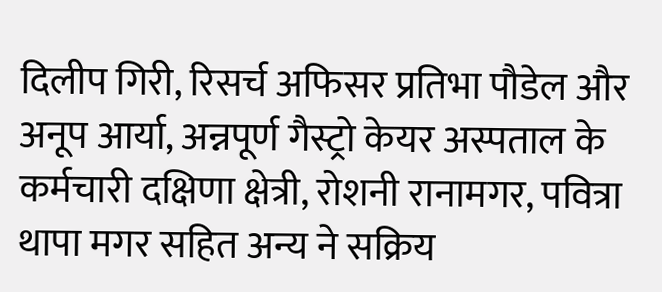दिलीप गिरी, रिसर्च अफिसर प्रतिभा पौडेल और अनूप आर्या, अन्नपूर्ण गैस्ट्रो केयर अस्पताल के कर्मचारी दक्षिणा क्षेत्री, रोशनी रानामगर, पवित्रा थापा मगर सहित अन्य ने सक्रिय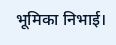भूमिका निभाई।